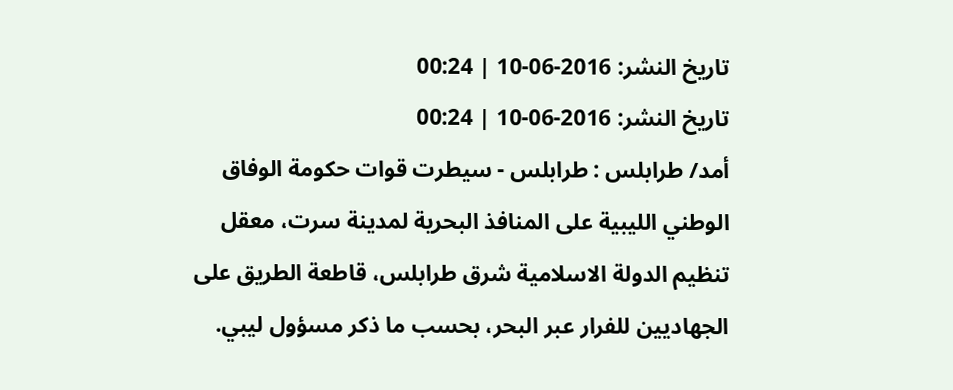تاريخ النشر: 2016-06-10 | 00:24
تاريخ النشر: 2016-06-10 | 00:24
أمد/ طرابلس : طرابلس - سيطرت قوات حكومة الوفاق الوطني الليبية على المنافذ البحرية لمدينة سرت، معقل تنظيم الدولة الاسلامية شرق طرابلس، قاطعة الطريق على الجهاديين للفرار عبر البحر، بحسب ما ذكر مسؤول ليبي.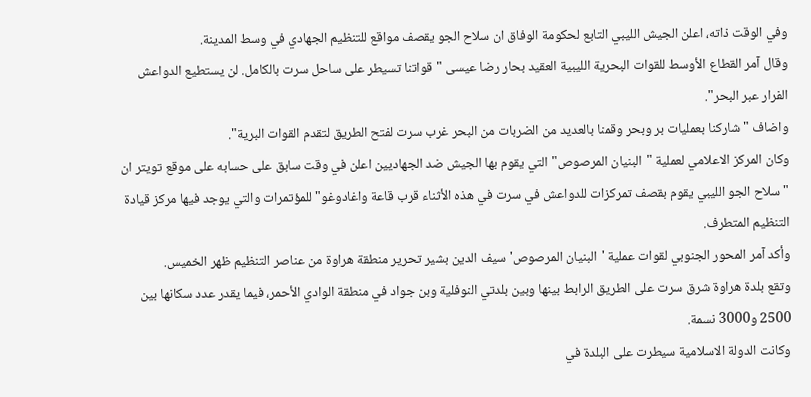وفي الوقت ذاته، اعلن الجيش الليبي التابع لحكومة الوفاق ان سلاح الجو يقصف مواقع للتنظيم الجهادي في وسط المدينة.
وقال آمر القطاع الأوسط للقوات البحرية الليبية العقيد بحار رضا عيسى "قواتنا تسيطر على ساحل سرت بالكامل. لن يستطيع الدواعش الفرار عبر البحر".
واضاف "شاركنا بعمليات بر وبحر وقمنا بالعديد من الضربات من البحر غرب سرت لفتح الطريق لتقدم القوات البرية".
وكان المركز الاعلامي لعملية "البنيان المرصوص" التي يقوم بها الجيش ضد الجهاديين اعلن في وقت سابق على حسابه على موقع تويتر ان "سلاح الجو الليبي يقوم بقصف تمركزات للدواعش في سرت في هذه الأثناء قرب قاعة واغادوغو" للمؤتمرات والتي يوجد فيها مركز قيادة التنظيم المتطرف.
وأكد آمر المحور الجنوبي لقوات عملية 'البنيان المرصوص' سيف الدين بشير تحرير منطقة هراوة من عناصر التنظيم ظهر الخميس.
وتقع بلدة هراوة شرق سرت على الطريق الرابط بينها وبين بلدتي النوفلية وبن جواد في منطقة الوادي الأحمر، فيما يقدر عدد سكانها بين 2500 و3000 نسمة.
وكانت الدولة الاسلامية سيطرت على البلدة في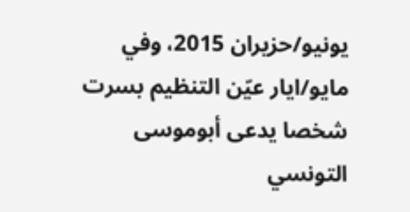يونيو/حزيران 2015، وفي مايو/ايار عيّن التنظيم بسرت شخصا يدعى أبوموسى التونسي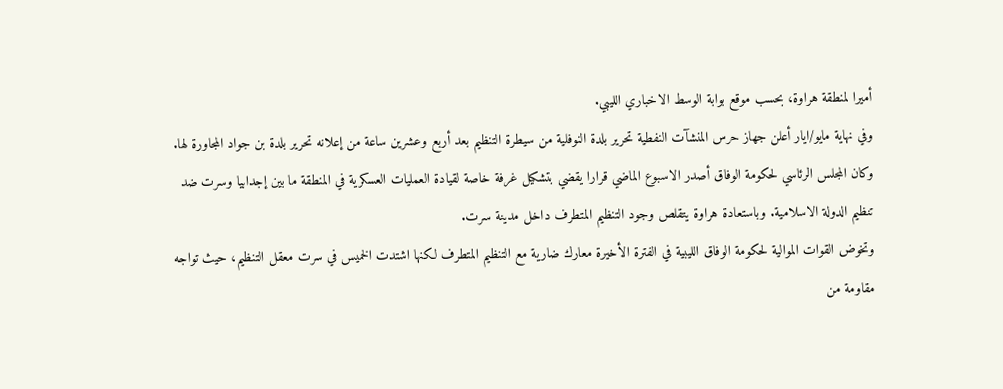أميرا لمنطقة هراوة، بحسب موقع بوابة الوسط الاخباري الليبي.
وفي نهاية مايو/ايار أعلن جهاز حرس المنشآت النفطية تحرير بلدة النوفلية من سيطرة التنظيم بعد أربع وعشرين ساعة من إعلانه تحرير بلدة بن جواد المجاورة لها.
وكان المجلس الرئاسي لحكومة الوفاق أصدر الاسبوع الماضي قرارا يقضي بتشكيل غرفة خاصة لقيادة العمليات العسكرية في المنطقة ما بين إجدابيا وسرت ضد تنظيم الدولة الاسلامية. وباستعادة هراوة يتقلص وجود التنظيم المتطرف داخل مدينة سرت.
وتخوض القوات الموالية لحكومة الوفاق الليبية في الفترة الأخيرة معارك ضارية مع التنظيم المتطرف لكنها اشتدت الخميس في سرت معقل التنظيم، حيث تواجه مقاومة من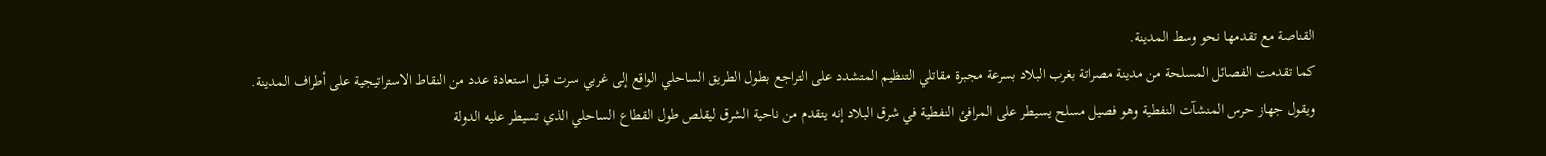القناصة مع تقدمها نحو وسط المدينة.
كما تقدمت الفصائل المسلحة من مدينة مصراتة بغرب البلاد بسرعة مجبرة مقاتلي التنظيم المتشدد على التراجع بطول الطريق الساحلي الواقع إلى غربي سرت قبل استعادة عدد من النقاط الاستراتيجية على أطراف المدينة.
ويقول جهاز حرس المنشآت النفطية وهو فصيل مسلح يسيطر على المرافئ النفطية في شرق البلاد إنه يتقدم من ناحية الشرق ليقلص طول القطاع الساحلي الذي تسيطر عليه الدولة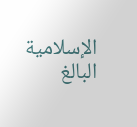الإسلامية البالغ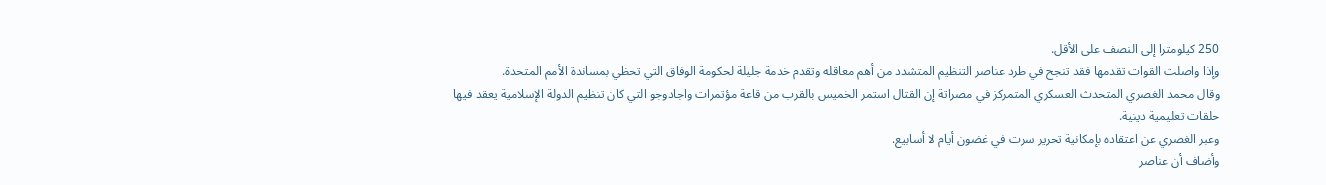250 كيلومترا إلى النصف على الأقل.
وإذا واصلت القوات تقدمها فقد تنجح في طرد عناصر التنظيم المتشدد من أهم معاقله وتقدم خدمة جليلة لحكومة الوفاق التي تحظي بمساندة الأمم المتحدة.
وقال محمد الغصري المتحدث العسكري المتمركز في مصراتة إن القتال استمر الخميس بالقرب من قاعة مؤتمرات واجادوجو التي كان تنظيم الدولة الإسلامية يعقد فيها حلقات تعليمية دينية.
وعبر الغصري عن اعتقاده بإمكانية تحرير سرت في غضون أيام لا أسابيع.
وأضاف أن عناصر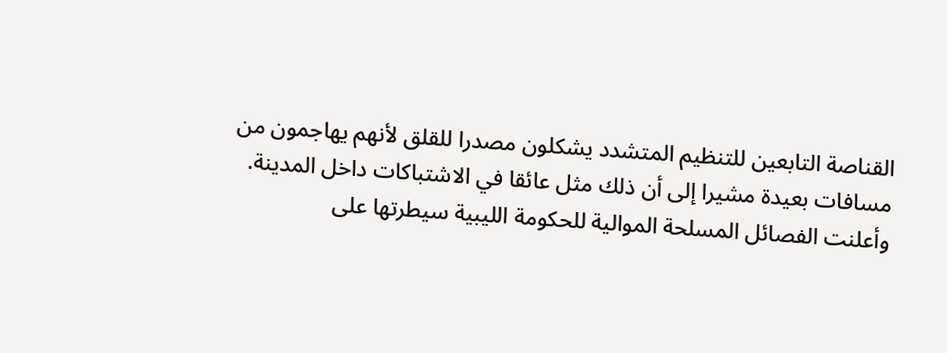القناصة التابعين للتنظيم المتشدد يشكلون مصدرا للقلق لأنهم يهاجمون من مسافات بعيدة مشيرا إلى أن ذلك مثل عائقا في الاشتباكات داخل المدينة.
وأعلنت الفصائل المسلحة الموالية للحكومة الليبية سيطرتها على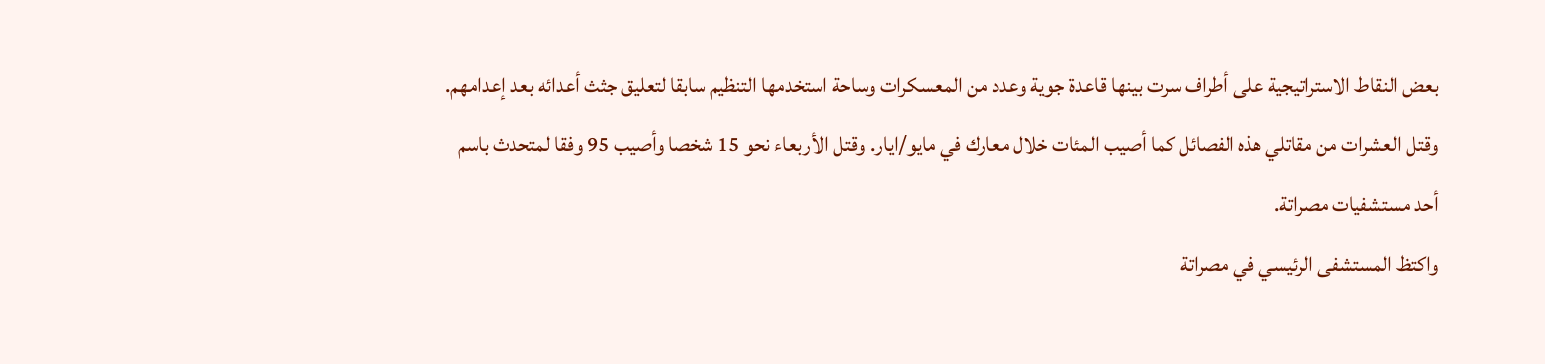بعض النقاط الاستراتيجية على أطراف سرت بينها قاعدة جوية وعدد من المعسكرات وساحة استخدمها التنظيم سابقا لتعليق جثث أعدائه بعد إعدامهم.
وقتل العشرات من مقاتلي هذه الفصائل كما أصيب المئات خلال معارك في مايو/ايار. وقتل الأربعاء نحو 15 شخصا وأصيب 95 وفقا لمتحدث باسم أحد مستشفيات مصراتة.
واكتظ المستشفى الرئيسي في مصراتة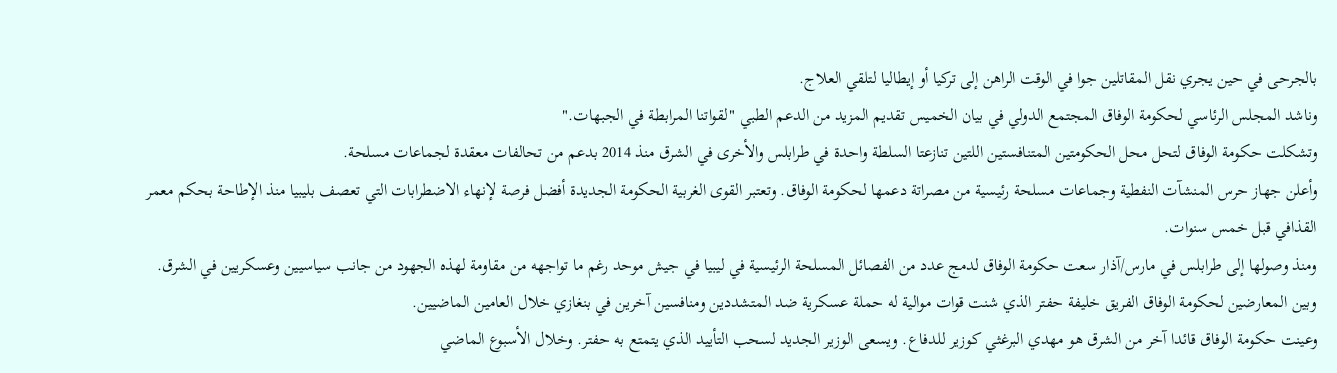بالجرحى في حين يجري نقل المقاتلين جوا في الوقت الراهن إلى تركيا أو إيطاليا لتلقي العلاج.
وناشد المجلس الرئاسي لحكومة الوفاق المجتمع الدولي في بيان الخميس تقديم المزيد من الدعم الطبي "لقواتنا المرابطة في الجبهات."
وتشكلت حكومة الوفاق لتحل محل الحكومتين المتنافستين اللتين تنازعتا السلطة واحدة في طرابلس والأخرى في الشرق منذ 2014 بدعم من تحالفات معقدة لجماعات مسلحة.
وأعلن جهاز حرس المنشآت النفطية وجماعات مسلحة رئيسية من مصراتة دعمها لحكومة الوفاق. وتعتبر القوى الغربية الحكومة الجديدة أفضل فرصة لإنهاء الاضطرابات التي تعصف بليبيا منذ الإطاحة بحكم معمر القذافي قبل خمس سنوات.
ومنذ وصولها إلى طرابلس في مارس/آذار سعت حكومة الوفاق لدمج عدد من الفصائل المسلحة الرئيسية في ليبيا في جيش موحد رغم ما تواجهه من مقاومة لهذه الجهود من جانب سياسيين وعسكريين في الشرق.
وبين المعارضين لحكومة الوفاق الفريق خليفة حفتر الذي شنت قوات موالية له حملة عسكرية ضد المتشددين ومنافسين آخرين في بنغازي خلال العامين الماضيين.
وعينت حكومة الوفاق قائدا آخر من الشرق هو مهدي البرغثي كوزير للدفاع. ويسعى الوزير الجديد لسحب التأييد الذي يتمتع به حفتر. وخلال الأسبوع الماضي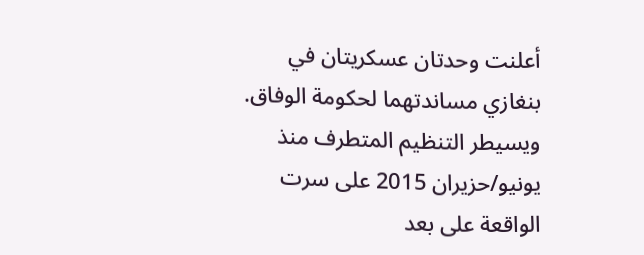أعلنت وحدتان عسكريتان في بنغازي مساندتهما لحكومة الوفاق.
ويسيطر التنظيم المتطرف منذ يونيو/حزيران 2015 على سرت الواقعة على بعد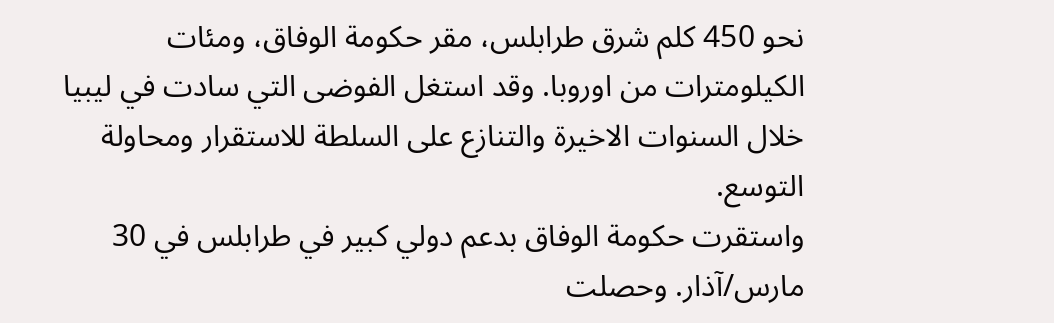نحو 450 كلم شرق طرابلس، مقر حكومة الوفاق، ومئات الكيلومترات من اوروبا. وقد استغل الفوضى التي سادت في ليبيا خلال السنوات الاخيرة والتنازع على السلطة للاستقرار ومحاولة التوسع.
واستقرت حكومة الوفاق بدعم دولي كبير في طرابلس في 30 مارس/آذار. وحصلت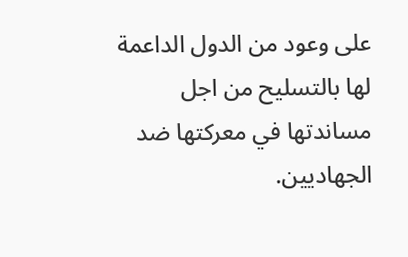على وعود من الدول الداعمة لها بالتسليح من اجل مساندتها في معركتها ضد الجهاديين.